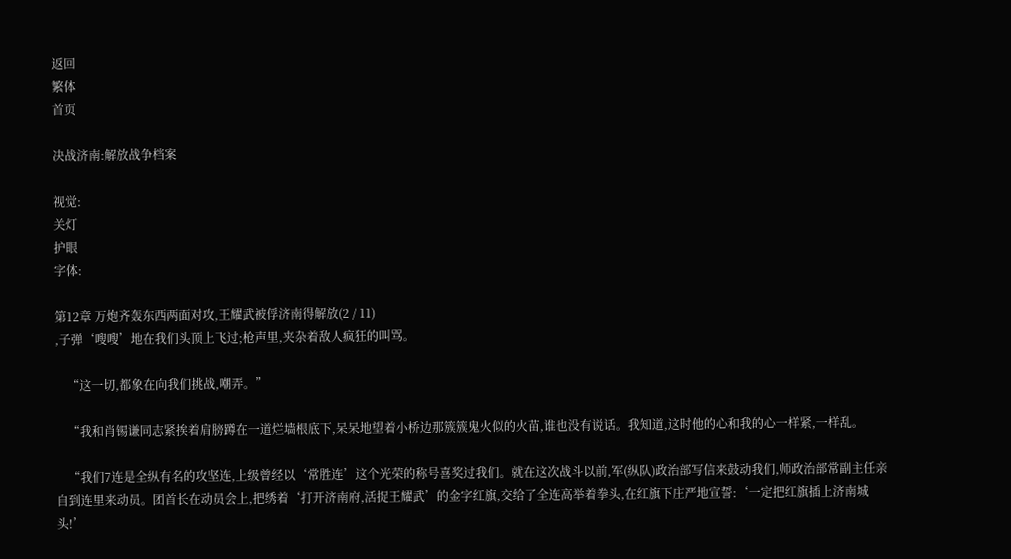返回
繁体
首页

决战济南:解放战争档案

视觉:
关灯
护眼
字体:

第12章 万炮齐轰东西两面对攻,王耀武被俘济南得解放(2 / 11)
,子弹‘嗖嗖’地在我们头顶上飞过;枪声里,夹杂着敌人疯狂的叫骂。

    “这一切,都象在向我们挑战,嘲弄。”

    “我和肖锡谦同志紧挨着肩膀蹲在一道烂墙根底下,呆呆地望着小桥边那簇簇鬼火似的火苗,谁也没有说话。我知道,这时他的心和我的心一样紧,一样乱。

    “我们7连是全纵有名的攻坚连,上级曾经以‘常胜连’这个光荣的称号喜奖过我们。就在这次战斗以前,军(纵队)政治部写信来鼓动我们,师政治部常副主任亲自到连里来动员。团首长在动员会上,把绣着‘打开济南府,活捉王耀武’的金字红旗,交给了全连高举着拳头,在红旗下庄严地宣誓:‘一定把红旗插上济南城头!’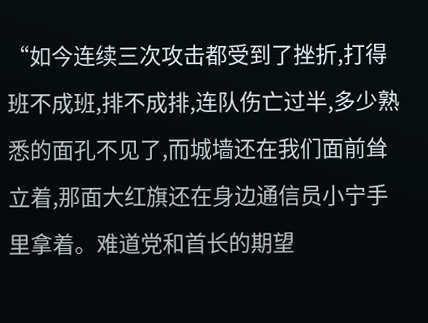“如今连续三次攻击都受到了挫折,打得班不成班,排不成排,连队伤亡过半,多少熟悉的面孔不见了,而城墙还在我们面前耸立着,那面大红旗还在身边通信员小宁手里拿着。难道党和首长的期望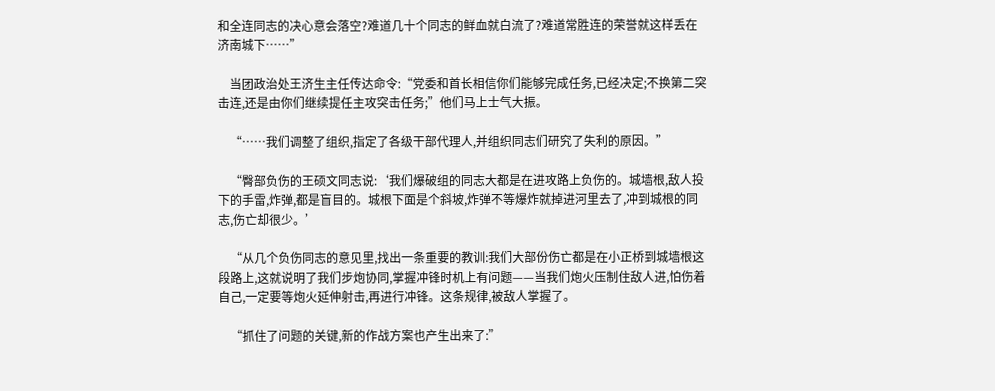和全连同志的决心意会落空?难道几十个同志的鲜血就白流了?难道常胜连的荣誉就这样丢在济南城下……”

    当团政治处王济生主任传达命令:“党委和首长相信你们能够完成任务,已经决定;不换第二突击连,还是由你们继续提任主攻突击任务;”他们马上士气大振。

    “……我们调整了组织,指定了各级干部代理人,并组织同志们研究了失利的原因。”

    “臀部负伤的王硕文同志说:‘我们爆破组的同志大都是在进攻路上负伤的。城墙根,敌人投下的手雷,炸弹,都是盲目的。城根下面是个斜坡,炸弹不等爆炸就掉进河里去了,冲到城根的同志,伤亡却很少。’

    “从几个负伤同志的意见里,找出一条重要的教训:我们大部份伤亡都是在小正桥到城墙根这段路上,这就说明了我们步炮协同,掌握冲锋时机上有问题——当我们炮火压制住敌人进,怕伤着自己,一定要等炮火延伸射击,再进行冲锋。这条规律,被敌人掌握了。

    “抓住了问题的关键,新的作战方案也产生出来了:”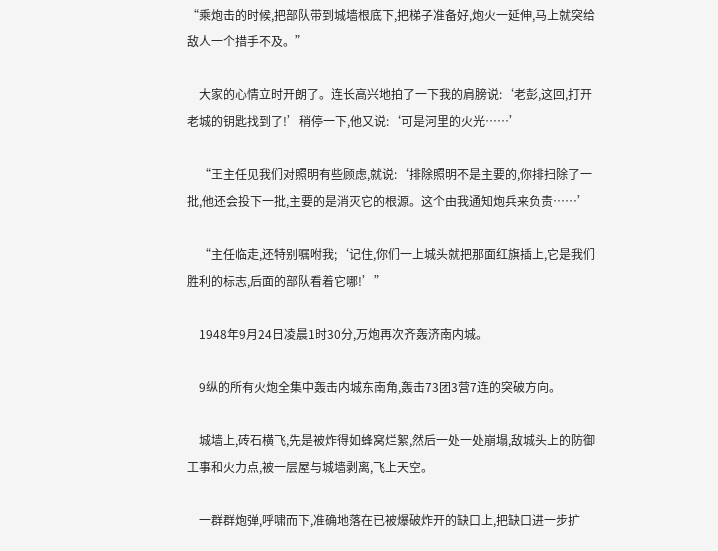“乘炮击的时候,把部队带到城墙根底下,把梯子准备好,炮火一延伸,马上就突给敌人一个措手不及。”

    大家的心情立时开朗了。连长高兴地拍了一下我的肩膀说:‘老彭,这回,打开老城的钥匙找到了!’稍停一下,他又说:‘可是河里的火光……’

    “王主任见我们对照明有些顾虑,就说:‘排除照明不是主要的,你排扫除了一批,他还会投下一批,主要的是消灭它的根源。这个由我通知炮兵来负责……’

    “主任临走,还特别嘱咐我;‘记住,你们一上城头就把那面红旗插上,它是我们胜利的标志,后面的部队看着它哪!’”

    1948年9月24日凌晨1时30分,万炮再次齐轰济南内城。

    9纵的所有火炮全集中轰击内城东南角,轰击73团3营7连的突破方向。

    城墙上,砖石横飞,先是被炸得如蜂窝烂絮,然后一处一处崩塌,敌城头上的防御工事和火力点,被一层屋与城墙剥离,飞上天空。

    一群群炮弹,呼啸而下,准确地落在已被爆破炸开的缺口上,把缺口进一步扩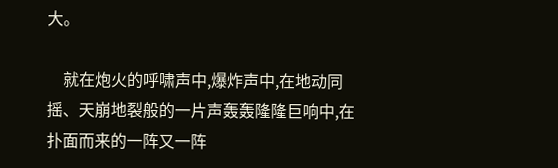大。

    就在炮火的呼啸声中,爆炸声中,在地动同摇、天崩地裂般的一片声轰轰隆隆巨响中,在扑面而来的一阵又一阵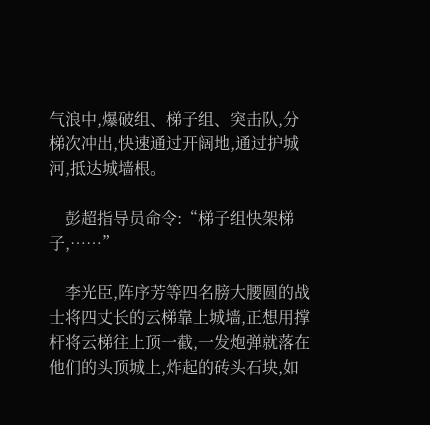气浪中,爆破组、梯子组、突击队,分梯次冲出,快速通过开阔地,通过护城河,抵达城墙根。

    彭超指导员命令:“梯子组快架梯子,……”

    李光臣,阵序芳等四名膀大腰圆的战士将四丈长的云梯靠上城墙,正想用撑杆将云梯往上顶一截,一发炮弹就落在他们的头顶城上,炸起的砖头石块,如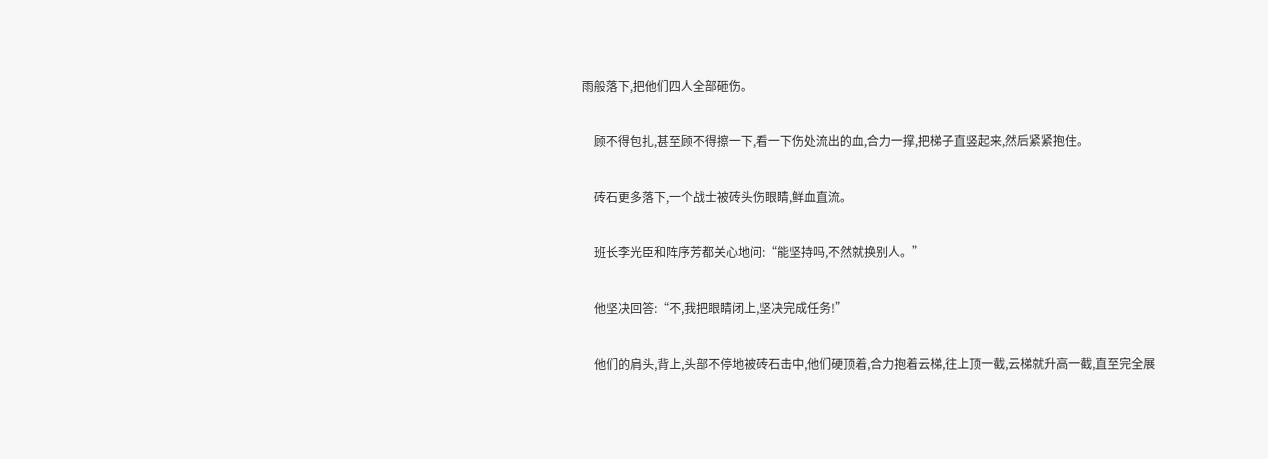雨般落下,把他们四人全部砸伤。

    顾不得包扎,甚至顾不得擦一下,看一下伤处流出的血,合力一撑,把梯子直竖起来,然后紧紧抱住。

    砖石更多落下,一个战士被砖头伤眼睛,鲜血直流。

    班长李光臣和阵序芳都关心地问:“能坚持吗,不然就换别人。”

    他坚决回答:“不,我把眼睛闭上,坚决完成任务!”

    他们的肩头,背上,头部不停地被砖石击中,他们硬顶着,合力抱着云梯,往上顶一截,云梯就升高一截,直至完全展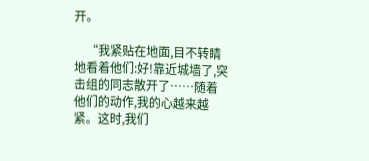开。

    “我紧贴在地面,目不转睛地看着他们:好!靠近城墙了,突击组的同志散开了……随着他们的动作,我的心越来越紧。这时,我们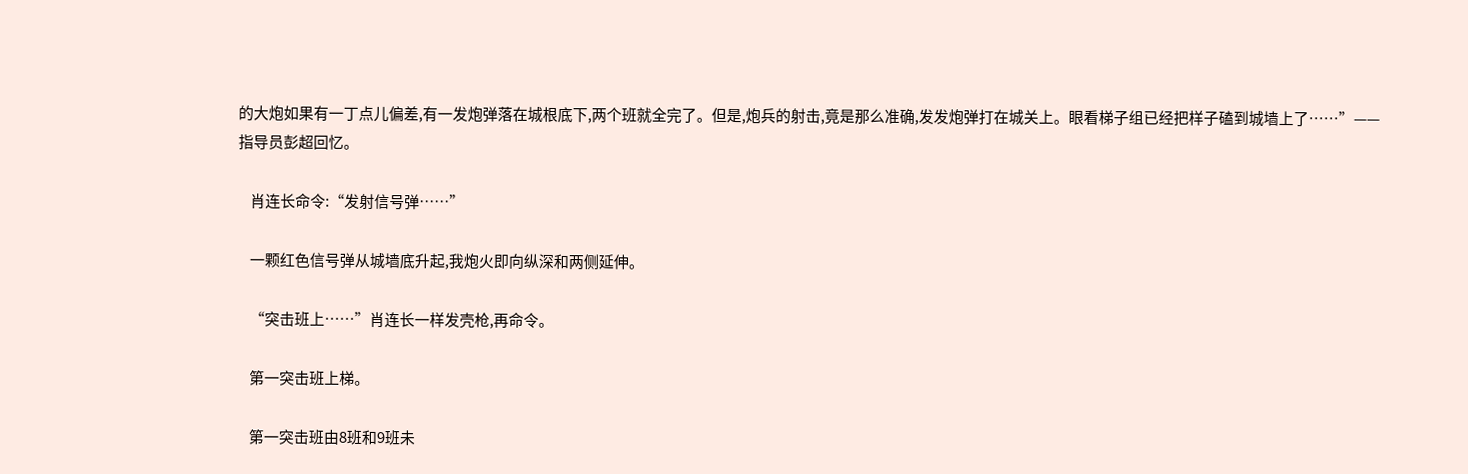的大炮如果有一丁点儿偏差,有一发炮弹落在城根底下,两个班就全完了。但是,炮兵的射击,竟是那么准确,发发炮弹打在城关上。眼看梯子组已经把样子磕到城墙上了……”——指导员彭超回忆。

    肖连长命令:“发射信号弹……”

    一颗红色信号弹从城墙底升起,我炮火即向纵深和两侧延伸。

    “突击班上……”肖连长一样发壳枪,再命令。

    第一突击班上梯。

    第一突击班由8班和9班未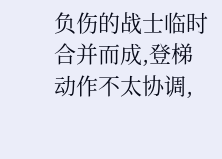负伤的战士临时合并而成,登梯动作不太协调,